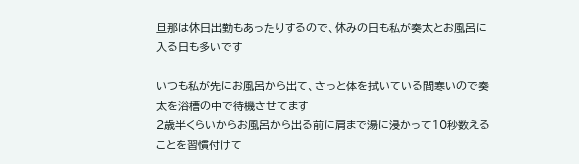旦那は休日出勤もあったりするので、休みの日も私が奏太とお風呂に入る日も多いです

いつも私が先にお風呂から出て、さっと体を拭いている間寒いので奏太を浴槽の中で待機させてます
2歳半くらいからお風呂から出る前に肩まで湯に浸かって10秒数えることを習慣付けて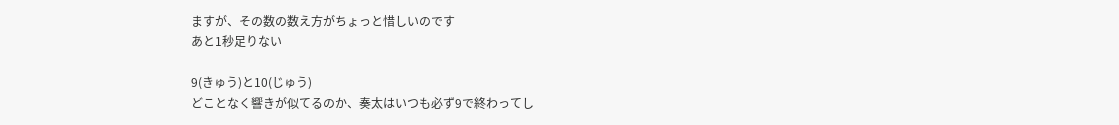ますが、その数の数え方がちょっと惜しいのです
あと1秒足りない

9(きゅう)と10(じゅう)
どことなく響きが似てるのか、奏太はいつも必ず9で終わってし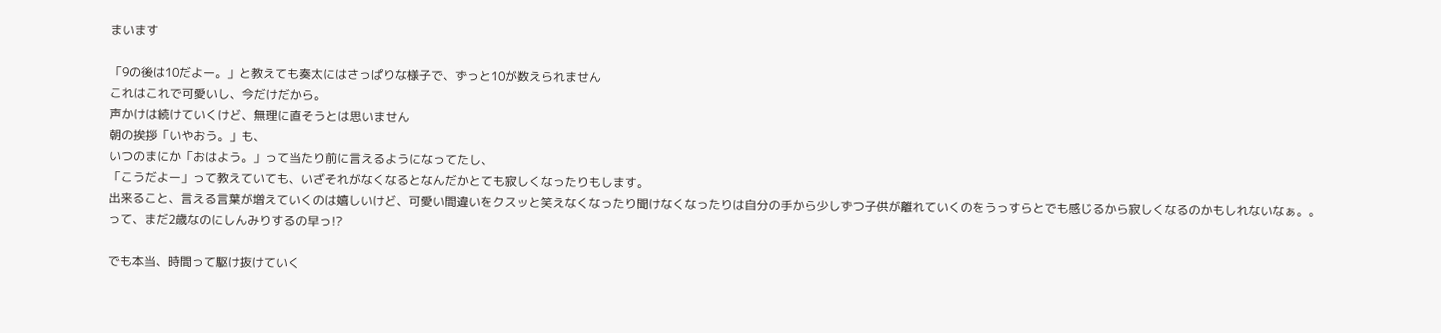まいます

「9の後は10だよー。」と教えても奏太にはさっぱりな様子で、ずっと10が数えられません
これはこれで可愛いし、今だけだから。
声かけは続けていくけど、無理に直そうとは思いません
朝の挨拶「いやおう。」も、
いつのまにか「おはよう。」って当たり前に言えるようになってたし、
「こうだよー」って教えていても、いざそれがなくなるとなんだかとても寂しくなったりもします。
出来ること、言える言葉が増えていくのは嬉しいけど、可愛い間違いをクスッと笑えなくなったり聞けなくなったりは自分の手から少しずつ子供が離れていくのをうっすらとでも感じるから寂しくなるのかもしれないなぁ。。
って、まだ2歳なのにしんみりするの早っ!?

でも本当、時間って駆け抜けていく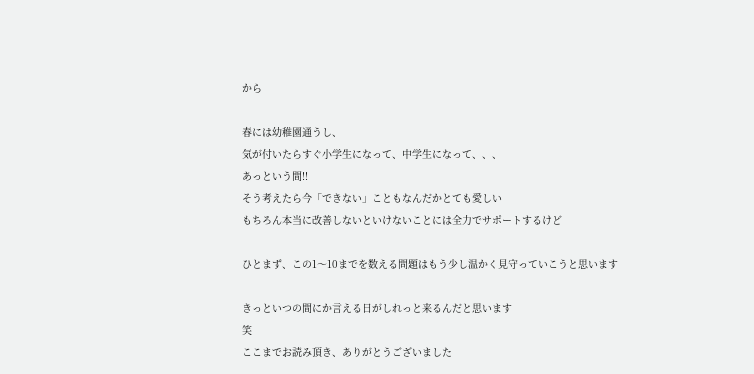から

春には幼稚園通うし、
気が付いたらすぐ小学生になって、中学生になって、、、
あっという間!!
そう考えたら今「できない」こともなんだかとても愛しい
もちろん本当に改善しないといけないことには全力でサポートするけど

ひとまず、この1〜10までを数える問題はもう少し温かく見守っていこうと思います

きっといつの間にか言える日がしれっと来るんだと思います
笑
ここまでお読み頂き、ありがとうございました